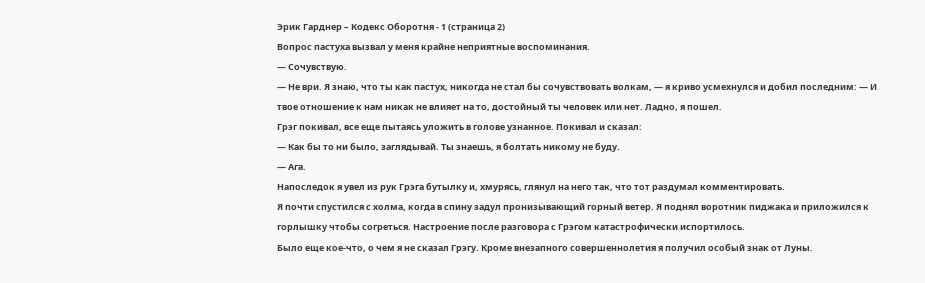Эрик Гарднер – Кодекс Оборотня - 1 (страница 2)
Вопрос пастуха вызвал у меня крайне неприятные воспоминания.
— Сочувствую.
— Не ври. Я знаю, что ты как пастух, никогда не стал бы сочувствовать волкам, — я криво усмехнулся и добил последним: — И твое отношение к нам никак не влияет на то, достойный ты человек или нет. Ладно, я пошел.
Грэг покивал, все еще пытаясь уложить в голове узнанное. Покивал и сказал:
— Как бы то ни было, заглядывай. Ты знаешь, я болтать никому не буду.
— Ага.
Напоследок я увел из рук Грэга бутылку и, хмурясь, глянул на него так, что тот раздумал комментировать.
Я почти спустился с холма, когда в спину задул пронизывающий горный ветер. Я поднял воротник пиджака и приложился к горлышку чтобы согреться. Настроение после разговора с Грэгом катастрофически испортилось.
Было еще кое-что, о чем я не сказал Грэгу. Кроме внезапного совершеннолетия я получил особый знак от Луны.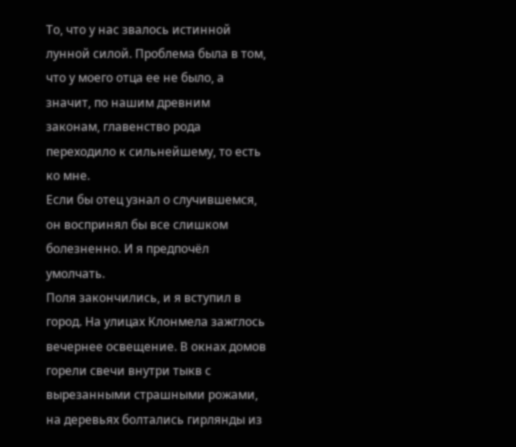То, что у нас звалось истинной лунной силой. Проблема была в том, что у моего отца ее не было, а значит, по нашим древним законам, главенство рода переходило к сильнейшему, то есть ко мне.
Если бы отец узнал о случившемся, он воспринял бы все слишком болезненно. И я предпочёл умолчать.
Поля закончились, и я вступил в город. На улицах Клонмела зажглось вечернее освещение. В окнах домов горели свечи внутри тыкв с вырезанными страшными рожами, на деревьях болтались гирлянды из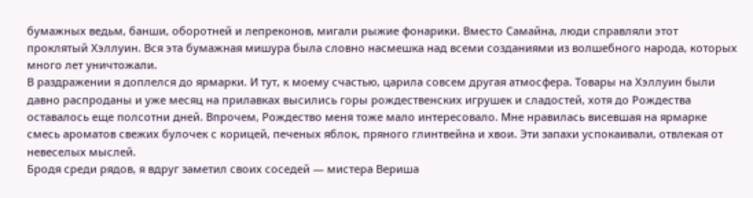бумажных ведьм, банши, оборотней и лепреконов, мигали рыжие фонарики. Вместо Самайна, люди справляли этот проклятый Хэллуин. Вся эта бумажная мишура была словно насмешка над всеми созданиями из волшебного народа, которых много лет уничтожали.
В раздражении я доплелся до ярмарки. И тут, к моему счастью, царила совсем другая атмосфера. Товары на Хэллуин были давно распроданы и уже месяц на прилавках высились горы рождественских игрушек и сладостей, хотя до Рождества оставалось еще полсотни дней. Впрочем, Рождество меня тоже мало интересовало. Мне нравилась висевшая на ярмарке смесь ароматов свежих булочек с корицей, печеных яблок, пряного глинтвейна и хвои. Эти запахи успокаивали, отвлекая от невеселых мыслей.
Бродя среди рядов, я вдруг заметил своих соседей — мистера Вериша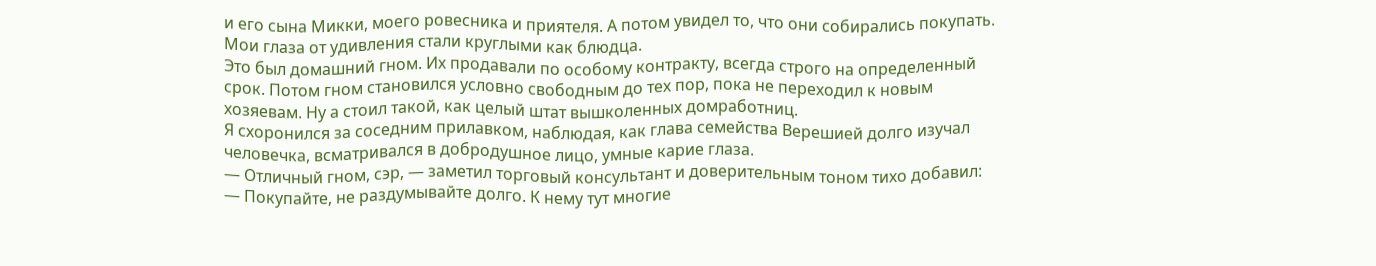и его сына Микки, моего ровесника и приятеля. А потом увидел то, что они собирались покупать.
Мои глаза от удивления стали круглыми как блюдца.
Это был домашний гном. Их продавали по особому контракту, всегда строго на определенный срок. Потом гном становился условно свободным до тех пор, пока не переходил к новым хозяевам. Ну а стоил такой, как целый штат вышколенных домработниц.
Я схоронился за соседним прилавком, наблюдая, как глава семейства Верешией долго изучал человечка, всматривался в добродушное лицо, умные карие глаза.
— Отличный гном, сэр, — заметил торговый консультант и доверительным тоном тихо добавил: — Покупайте, не раздумывайте долго. К нему тут многие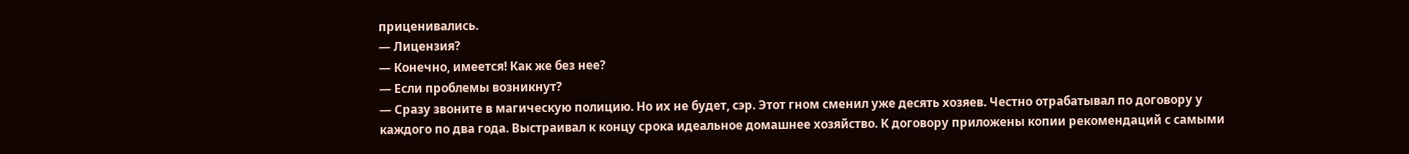приценивались.
— Лицензия?
— Конечно, имеется! Как же без нее?
— Если проблемы возникнут?
— Сразу звоните в магическую полицию. Но их не будет, сэр. Этот гном сменил уже десять хозяев. Честно отрабатывал по договору у каждого по два года. Выстраивал к концу срока идеальное домашнее хозяйство. К договору приложены копии рекомендаций с самыми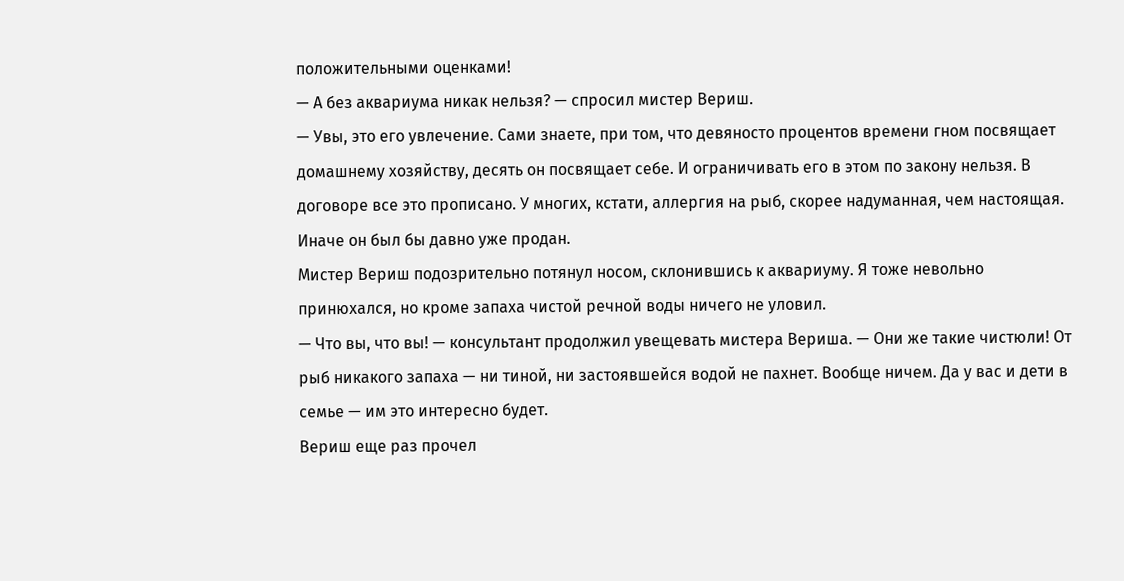положительными оценками!
— А без аквариума никак нельзя? — спросил мистер Вериш.
— Увы, это его увлечение. Сами знаете, при том, что девяносто процентов времени гном посвящает домашнему хозяйству, десять он посвящает себе. И ограничивать его в этом по закону нельзя. В договоре все это прописано. У многих, кстати, аллергия на рыб, скорее надуманная, чем настоящая. Иначе он был бы давно уже продан.
Мистер Вериш подозрительно потянул носом, склонившись к аквариуму. Я тоже невольно принюхался, но кроме запаха чистой речной воды ничего не уловил.
— Что вы, что вы! — консультант продолжил увещевать мистера Вериша. — Они же такие чистюли! От рыб никакого запаха — ни тиной, ни застоявшейся водой не пахнет. Вообще ничем. Да у вас и дети в семье — им это интересно будет.
Вериш еще раз прочел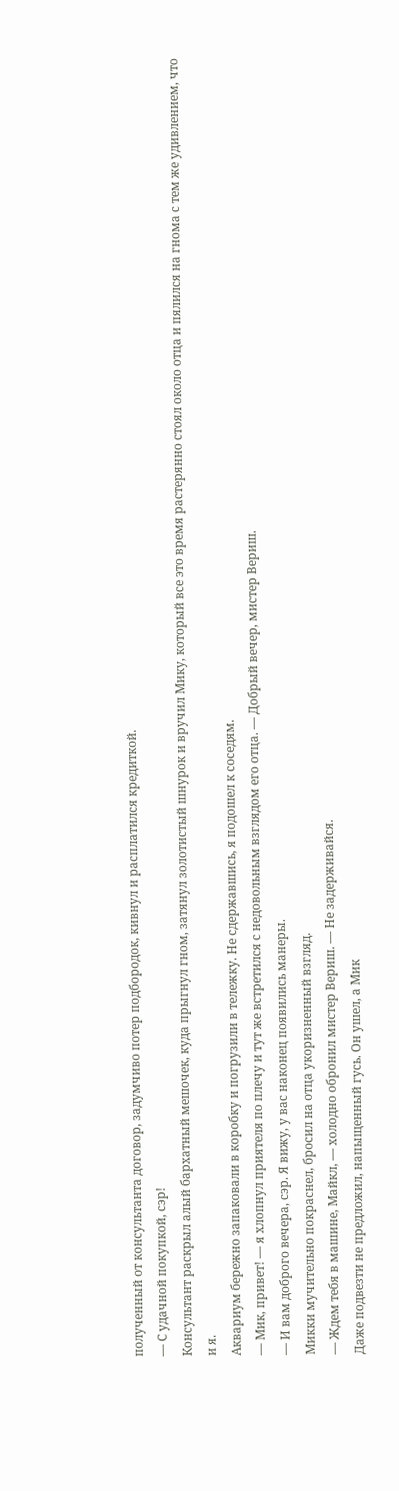полученный от консультанта договор, задумчиво потер подбородок, кивнул и расплатился кредиткой.
— С удачной покупкой, сэр!
Консультант раскрыл алый бархатный мешочек, куда прыгнул гном, затянул золотистый шнурок и вручил Мику, который все это время растерянно стоял около отца и пялился на гнома с тем же удивлением, что и я.
Аквариум бережно запаковали в коробку и погрузили в тележку. Не сдержавшись, я подошел к соседям.
— Мик, привет! — я хлопнул приятеля по плечу и тут же встретился с недовольным взглядом его отца. — Добрый вечер, мистер Вериш.
— И вам доброго вечера, сэр. Я вижу, у вас наконец появились манеры.
Микки мучительно покраснел, бросил на отца укоризненный взгляд.
— Ждем тебя в машине, Майкл, — холодно обронил мистер Вериш. — Не задерживайся.
Даже подвезти не предложил, напыщенный гусь. Он ушел, а Мик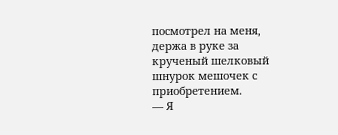посмотрел на меня, держа в руке за крученый шелковый шнурок мешочек с приобретением.
— Я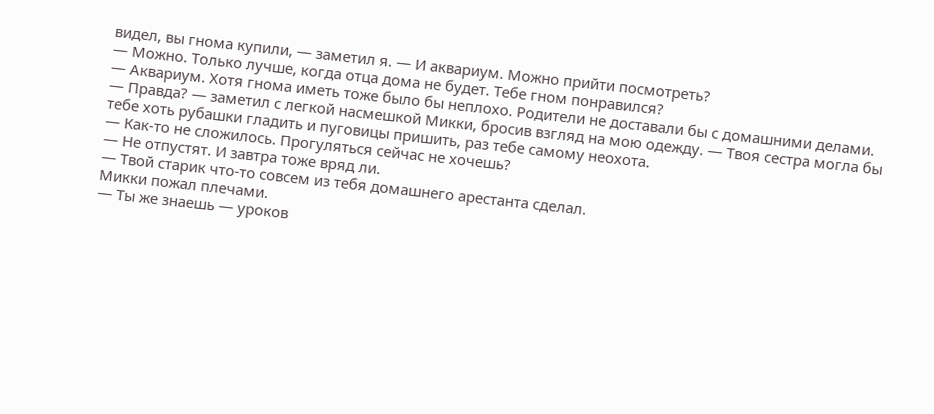видел, вы гнома купили, — заметил я. — И аквариум. Можно прийти посмотреть?
— Можно. Только лучше, когда отца дома не будет. Тебе гном понравился?
— Аквариум. Хотя гнома иметь тоже было бы неплохо. Родители не доставали бы с домашними делами.
— Правда? — заметил с легкой насмешкой Микки, бросив взгляд на мою одежду. — Твоя сестра могла бы тебе хоть рубашки гладить и пуговицы пришить, раз тебе самому неохота.
— Как-то не сложилось. Прогуляться сейчас не хочешь?
— Не отпустят. И завтра тоже вряд ли.
— Твой старик что-то совсем из тебя домашнего арестанта сделал.
Микки пожал плечами.
— Ты же знаешь — уроков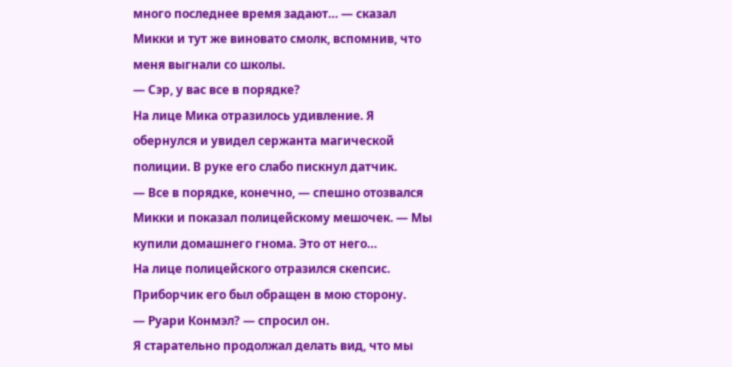много последнее время задают… — сказал Микки и тут же виновато смолк, вспомнив, что меня выгнали со школы.
— Сэр, у вас все в порядке?
На лице Мика отразилось удивление. Я обернулся и увидел сержанта магической полиции. В руке его слабо пискнул датчик.
— Все в порядке, конечно, — спешно отозвался Микки и показал полицейскому мешочек. — Мы купили домашнего гнома. Это от него…
На лице полицейского отразился скепсис. Приборчик его был обращен в мою сторону.
— Руари Конмэл? — спросил он.
Я старательно продолжал делать вид, что мы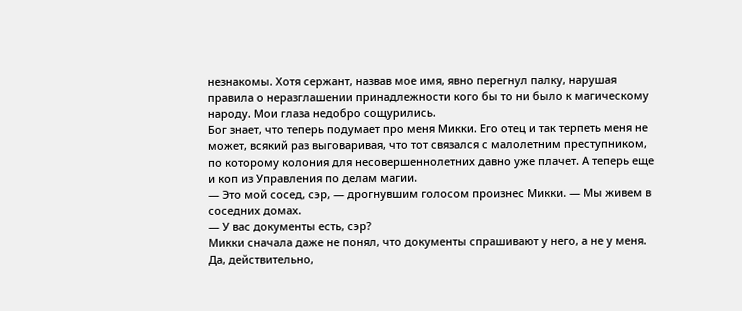незнакомы. Хотя сержант, назвав мое имя, явно перегнул палку, нарушая правила о неразглашении принадлежности кого бы то ни было к магическому народу. Мои глаза недобро сощурились.
Бог знает, что теперь подумает про меня Микки. Его отец и так терпеть меня не может, всякий раз выговаривая, что тот связался с малолетним преступником, по которому колония для несовершеннолетних давно уже плачет. А теперь еще и коп из Управления по делам магии.
— Это мой сосед, сэр, — дрогнувшим голосом произнес Микки. — Мы живем в соседних домах.
— У вас документы есть, сэр?
Микки сначала даже не понял, что документы спрашивают у него, а не у меня. Да, действительно,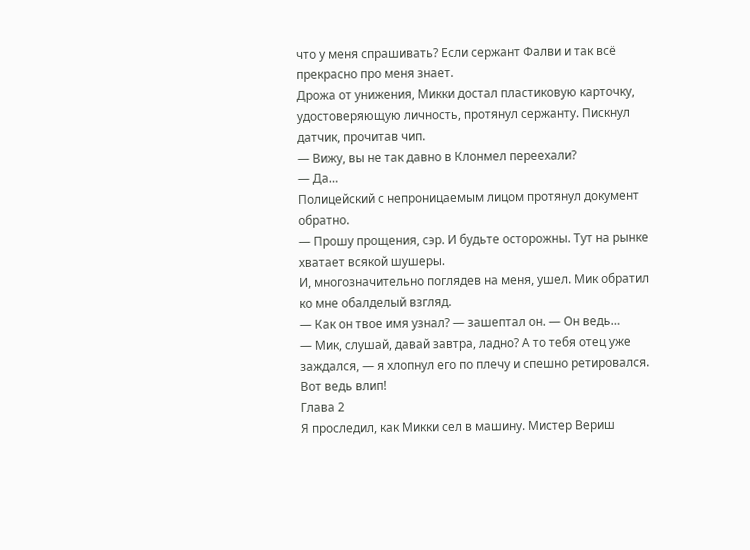что у меня спрашивать? Если сержант Фалви и так всё прекрасно про меня знает.
Дрожа от унижения, Микки достал пластиковую карточку, удостоверяющую личность, протянул сержанту. Пискнул датчик, прочитав чип.
— Вижу, вы не так давно в Клонмел переехали?
— Да…
Полицейский с непроницаемым лицом протянул документ обратно.
— Прошу прощения, сэр. И будьте осторожны. Тут на рынке хватает всякой шушеры.
И, многозначительно поглядев на меня, ушел. Мик обратил ко мне обалделый взгляд.
— Как он твое имя узнал? — зашептал он. — Он ведь…
— Мик, слушай, давай завтра, ладно? А то тебя отец уже заждался, — я хлопнул его по плечу и спешно ретировался.
Вот ведь влип!
Глава 2
Я проследил, как Микки сел в машину. Мистер Вериш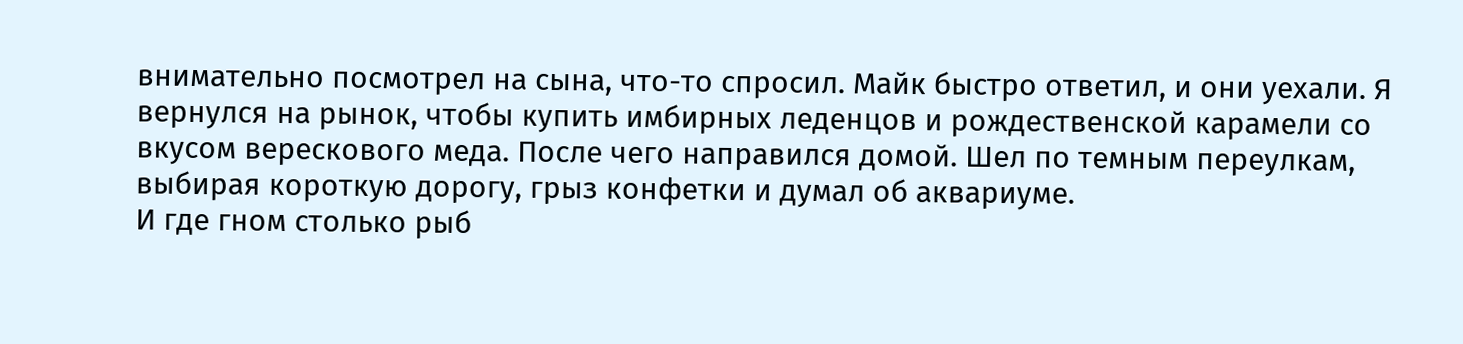внимательно посмотрел на сына, что-то спросил. Майк быстро ответил, и они уехали. Я вернулся на рынок, чтобы купить имбирных леденцов и рождественской карамели со вкусом верескового меда. После чего направился домой. Шел по темным переулкам, выбирая короткую дорогу, грыз конфетки и думал об аквариуме.
И где гном столько рыб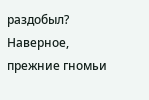раздобыл? Наверное, прежние гномьи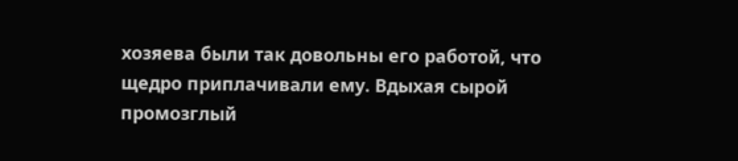хозяева были так довольны его работой, что щедро приплачивали ему. Вдыхая сырой промозглый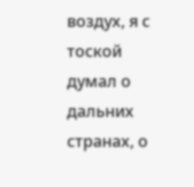воздух, я с тоской думал о дальних странах, о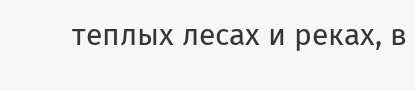теплых лесах и реках, в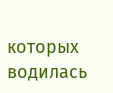которых водилась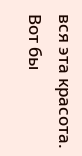вся эта красота. Вот бы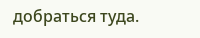добраться туда.